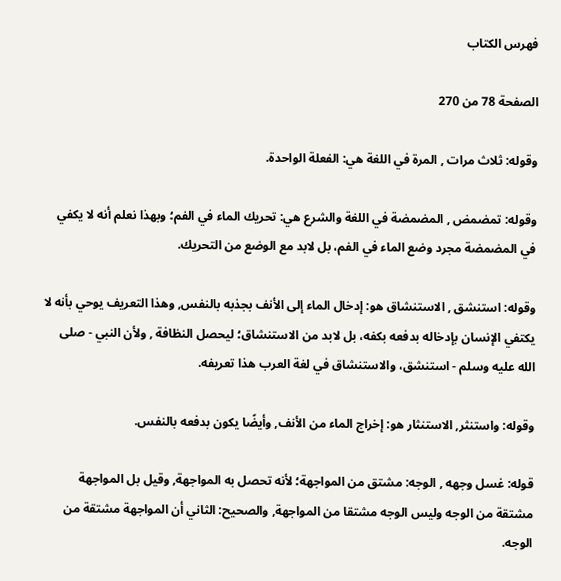فهرس الكتاب

الصفحة 78 من 270

وقوله: ثلاث مرات , المرة في اللغة هي: الفعلة الواحدة.

وقوله: تمضمض , المضمضة في اللغة والشرع هي: تحريك الماء في الفم؛ وبهذا نعلم أنه لا يكفي في المضمضة مجرد وضع الماء في الفم، بل لابد مع الوضع من التحريك.

وقوله: استنشق , الاستنشاق هو: إدخال الماء إلى الأنف بجذبه بالنفس, وهذا التعريف يوحي بأنه لا يكتفي الإنسان بإدخاله بدفعه بكفه، بل لابد من الاستنشاق؛ ليحصل النظافة , ولأن النبي - صلى الله عليه وسلم - استنشق، والاستنشاق في لغة العرب هذا تعريفه.

وقوله: واستنثر, الاستنثار هو: إخراج الماء من الأنف, وأيضًا يكون بدفعه بالنفس.

قوله: غسل وجهه , الوجه: مشتق من المواجهة؛ لأنه تحصل به المواجهة, وقيل بل المواجهة مشتقة من الوجه وليس الوجه مشتقا من المواجهة, والصحيح: الثاني أن المواجهة مشتقة من الوجه.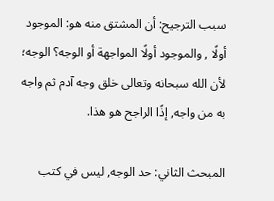سبب الترجيح: أن المشتق منه هو: الموجود أولًا , والموجود أولًا المواجهة أو الوجه؟ الوجه؛ لأن الله سبحانه وتعالى خلق وجه آدم ثم واجه به من واجه, إذًا الراجح هو هذا.

المبحث الثاني: حد الوجه, ليس في كتب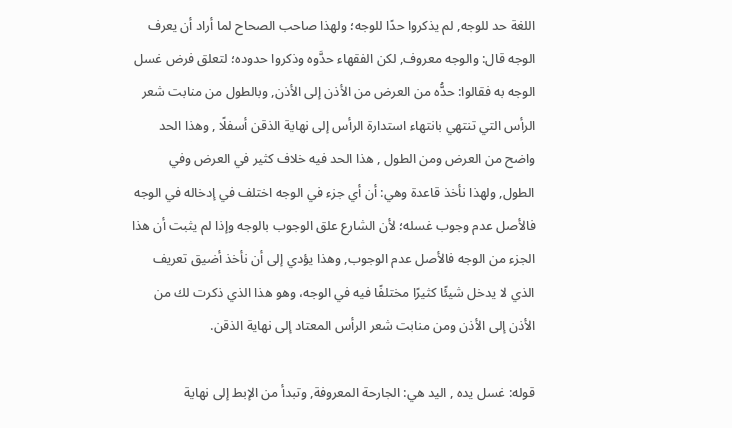اللغة حد للوجه, لم يذكروا حدًا للوجه؛ ولهذا صاحب الصحاح لما أراد أن يعرف الوجه قال: والوجه معروف, لكن الفقهاء حدَّوه وذكروا حدوده؛ لتعلق فرض غسل الوجه به فقالوا: حدُّه من العرض من الأذن إلى الأذن, وبالطول من منابت شعر الرأس التي تنتهي بانتهاء استدارة الرأس إلى نهاية الذقن أسفلًا , وهذا الحد واضح من العرض ومن الطول , هذا الحد فيه خلاف كثير في العرض وفي الطول, ولهذا نأخذ قاعدة وهي: أن أي جزء في الوجه اختلف في إدخاله في الوجه فالأصل عدم وجوب غسله؛ لأن الشارع علق الوجوب بالوجه وإذا لم يثبت أن هذا الجزء من الوجه فالأصل عدم الوجوب, وهذا يؤدي إلى أن نأخذ أضيق تعريف الذي لا يدخل شيئًا كثيرًا مختلفًا فيه في الوجه، وهو هذا الذي ذكرت لك من الأذن إلى الأذن ومن منابت شعر الرأس المعتاد إلى نهاية الذقن.

قوله: غسل يده , اليد هي: الجارحة المعروفة, وتبدأ من الإبط إلى نهاية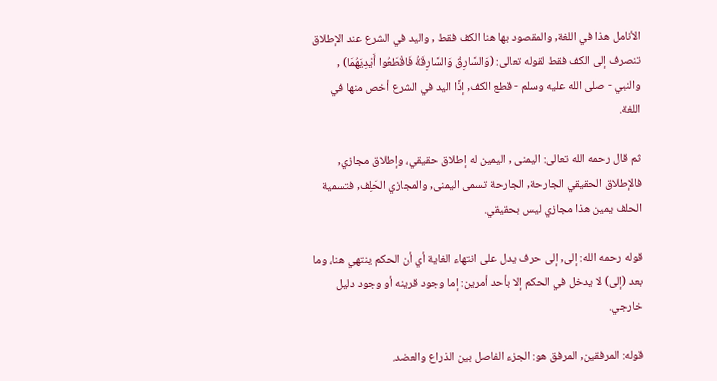الأنامل هذا في اللغة, والمقصود بها هنا الكف فقط , واليد في الشرع عند الإطلاق تنصرف إلى الكف فقط لقوله تعالى: (وَالسَّارِقُ وَالسَّارِقَةُ فَاقْطَعُوا أَيْدِيَهُمَا) , والنبي - صلى الله عليه وسلم - قطع الكف, إذًا اليد في الشرع أخص منها في اللغة.

ثم قال رحمه الله تعالى: اليمنى , اليمين له إطلاق حقيقي، وإطلاق مجازي, فالإطلاق الحقيقي الجارحة, الجارحة تسمى اليمنى, والمجازي الحَلِف, فتسمية الحلف يمين هذا مجازي ليس بحقيقي.

قوله رحمه الله: إلى, إلى حرف يدل على انتهاء الغاية أي أن الحكم ينتهي هنا، وما بعد (إلى) لا يدخل في الحكم إلا بأحد أمرين: إما وجود قرينه أو وجود دليل خارجي.

قوله: المرفقين, المرفق هو: الجزء الفاصل بين الذراع والعضد.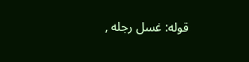قوله: غسل رجله ,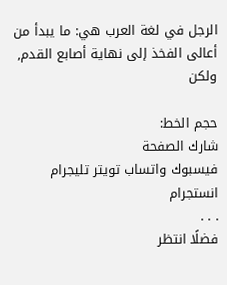الرجل في لغة العرب هي: ما يبدأ من أعالى الفخذ إلى نهاية أصابع القدم, ولكن

حجم الخط:
شارك الصفحة
فيسبوك واتساب تويتر تليجرام انستجرام
. . .
فضلًا انتظر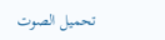تحميل الصوت